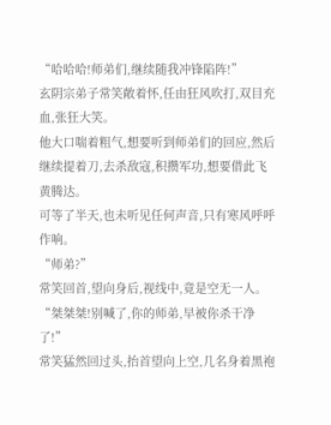“哈哈哈!师弟们,继续随我冲锋陷阵!”
玄阴宗弟子常笑敞着怀,任由狂风吹打,双目充血,张狂大笑。
他大口喘着粗气,想要听到师弟们的回应,然后继续提着刀,去杀敌寇,积攒军功,想要借此飞黄腾达。
可等了半天,也未听见任何声音,只有寒风呼呼作响。
“师弟?”
常笑回首,望向身后,视线中,竟是空无一人。
“桀桀桀!别喊了,你的师弟,早被你杀干净了!”
常笑猛然回过头,抬首望向上空,几名身着黑袍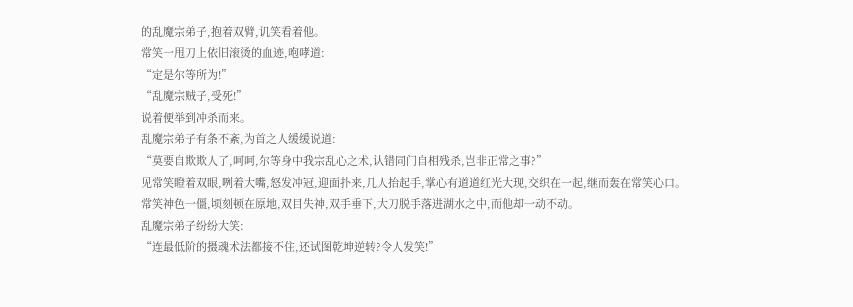的乱魔宗弟子,抱着双臂,讥笑看着他。
常笑一甩刀上依旧滚烫的血迹,咆哮道:
“定是尔等所为!”
“乱魔宗贼子,受死!”
说着便举到冲杀而来。
乱魔宗弟子有条不紊,为首之人缓缓说道:
“莫要自欺欺人了,呵呵,尔等身中我宗乱心之术,认错同门自相残杀,岂非正常之事?”
见常笑瞪着双眼,咧着大嘴,怒发冲冠,迎面扑来,几人抬起手,掌心有道道红光大现,交织在一起,继而轰在常笑心口。
常笑神色一僵,顷刻顿在原地,双目失神,双手垂下,大刀脱手落进湖水之中,而他却一动不动。
乱魔宗弟子纷纷大笑:
“连最低阶的摄魂术法都接不住,还试图乾坤逆转?令人发笑!”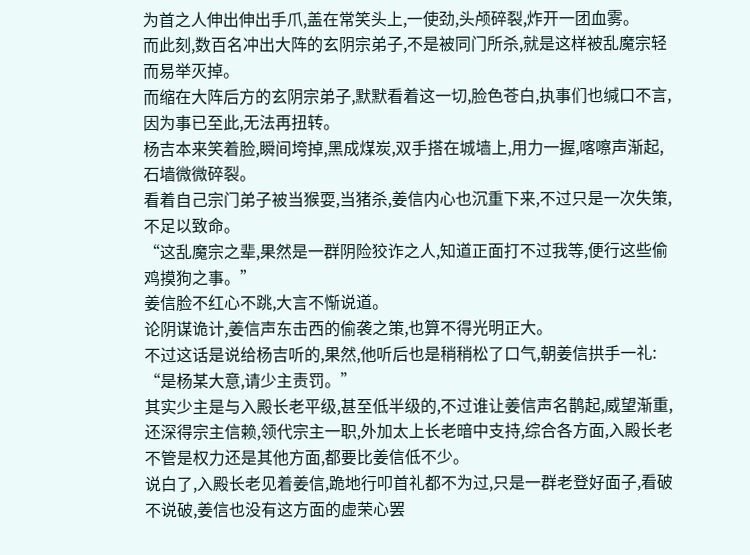为首之人伸出伸出手爪,盖在常笑头上,一使劲,头颅碎裂,炸开一团血雾。
而此刻,数百名冲出大阵的玄阴宗弟子,不是被同门所杀,就是这样被乱魔宗轻而易举灭掉。
而缩在大阵后方的玄阴宗弟子,默默看着这一切,脸色苍白,执事们也缄口不言,因为事已至此,无法再扭转。
杨吉本来笑着脸,瞬间垮掉,黑成煤炭,双手搭在城墙上,用力一握,喀嚓声渐起,石墙微微碎裂。
看着自己宗门弟子被当猴耍,当猪杀,姜信内心也沉重下来,不过只是一次失策,不足以致命。
“这乱魔宗之辈,果然是一群阴险狡诈之人,知道正面打不过我等,便行这些偷鸡摸狗之事。”
姜信脸不红心不跳,大言不惭说道。
论阴谋诡计,姜信声东击西的偷袭之策,也算不得光明正大。
不过这话是说给杨吉听的,果然,他听后也是稍稍松了口气,朝姜信拱手一礼:
“是杨某大意,请少主责罚。”
其实少主是与入殿长老平级,甚至低半级的,不过谁让姜信声名鹊起,威望渐重,还深得宗主信赖,领代宗主一职,外加太上长老暗中支持,综合各方面,入殿长老不管是权力还是其他方面,都要比姜信低不少。
说白了,入殿长老见着姜信,跪地行叩首礼都不为过,只是一群老登好面子,看破不说破,姜信也没有这方面的虚荣心罢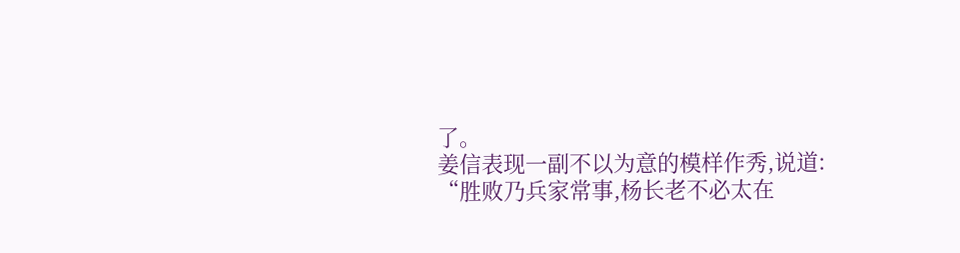了。
姜信表现一副不以为意的模样作秀,说道:
“胜败乃兵家常事,杨长老不必太在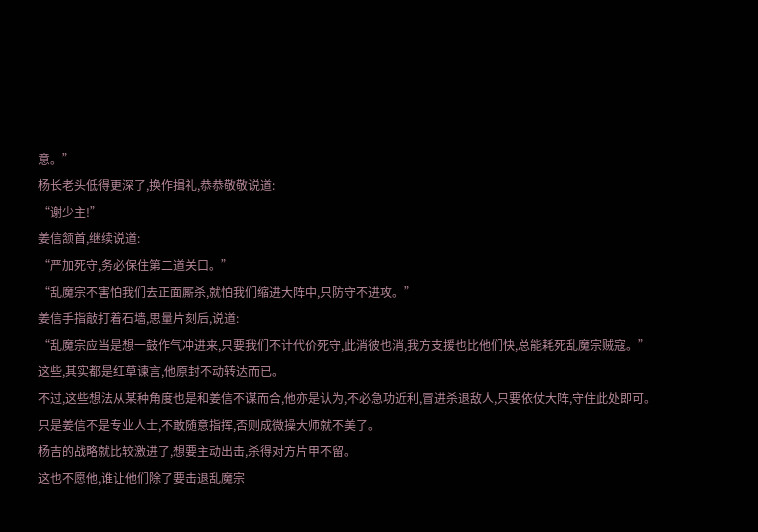意。”
杨长老头低得更深了,换作揖礼,恭恭敬敬说道:
“谢少主!”
姜信颔首,继续说道:
“严加死守,务必保住第二道关口。”
“乱魔宗不害怕我们去正面厮杀,就怕我们缩进大阵中,只防守不进攻。”
姜信手指敲打着石墙,思量片刻后,说道:
“乱魔宗应当是想一鼓作气冲进来,只要我们不计代价死守,此消彼也消,我方支援也比他们快,总能耗死乱魔宗贼寇。”
这些,其实都是红草谏言,他原封不动转达而已。
不过,这些想法从某种角度也是和姜信不谋而合,他亦是认为,不必急功近利,冒进杀退敌人,只要依仗大阵,守住此处即可。
只是姜信不是专业人士,不敢随意指挥,否则成微操大师就不美了。
杨吉的战略就比较激进了,想要主动出击,杀得对方片甲不留。
这也不愿他,谁让他们除了要击退乱魔宗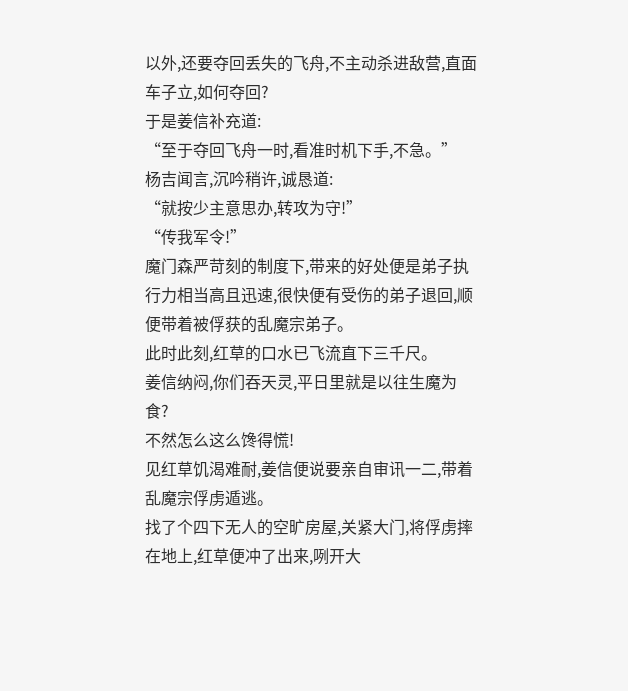以外,还要夺回丢失的飞舟,不主动杀进敌营,直面车子立,如何夺回?
于是姜信补充道:
“至于夺回飞舟一时,看准时机下手,不急。”
杨吉闻言,沉吟稍许,诚恳道:
“就按少主意思办,转攻为守!”
“传我军令!”
魔门森严苛刻的制度下,带来的好处便是弟子执行力相当高且迅速,很快便有受伤的弟子退回,顺便带着被俘获的乱魔宗弟子。
此时此刻,红草的口水已飞流直下三千尺。
姜信纳闷,你们吞天灵,平日里就是以往生魔为食?
不然怎么这么馋得慌!
见红草饥渴难耐,姜信便说要亲自审讯一二,带着乱魔宗俘虏遁逃。
找了个四下无人的空旷房屋,关紧大门,将俘虏摔在地上,红草便冲了出来,咧开大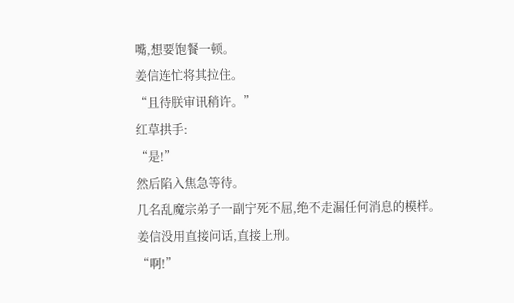嘴,想要饱餐一顿。
姜信连忙将其拉住。
“且待朕审讯稍许。”
红草拱手:
“是!”
然后陷入焦急等待。
几名乱魔宗弟子一副宁死不屈,绝不走漏任何消息的模样。
姜信没用直接问话,直接上刑。
“啊!”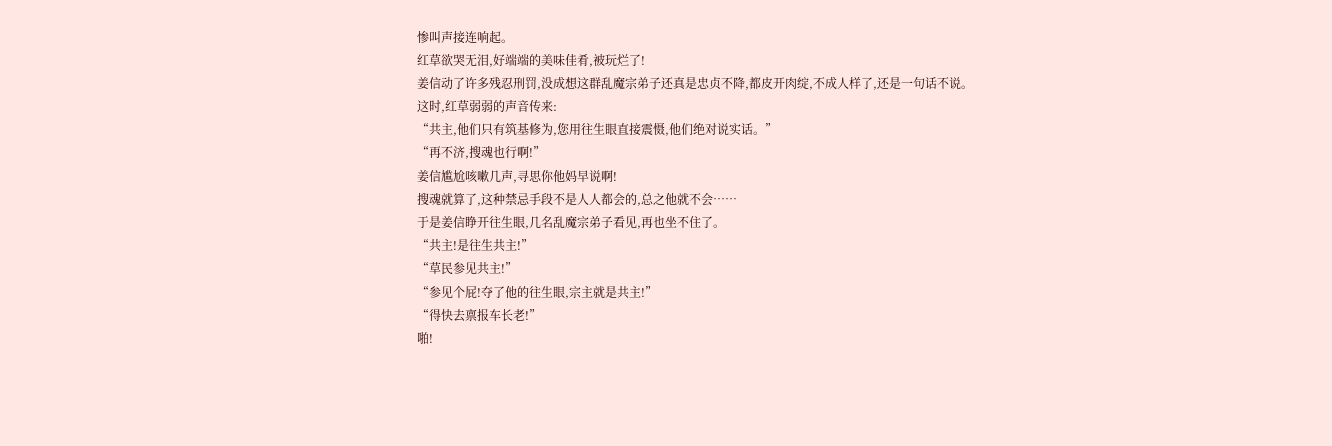惨叫声接连响起。
红草欲哭无泪,好端端的美味佳肴,被玩烂了!
姜信动了许多残忍刑罚,没成想这群乱魔宗弟子还真是忠贞不降,都皮开肉绽,不成人样了,还是一句话不说。
这时,红草弱弱的声音传来:
“共主,他们只有筑基修为,您用往生眼直接震慑,他们绝对说实话。”
“再不济,搜魂也行啊!”
姜信尴尬咳嗽几声,寻思你他妈早说啊!
搜魂就算了,这种禁忌手段不是人人都会的,总之他就不会……
于是姜信睁开往生眼,几名乱魔宗弟子看见,再也坐不住了。
“共主!是往生共主!”
“草民参见共主!”
“参见个屁!夺了他的往生眼,宗主就是共主!”
“得快去禀报车长老!”
啪!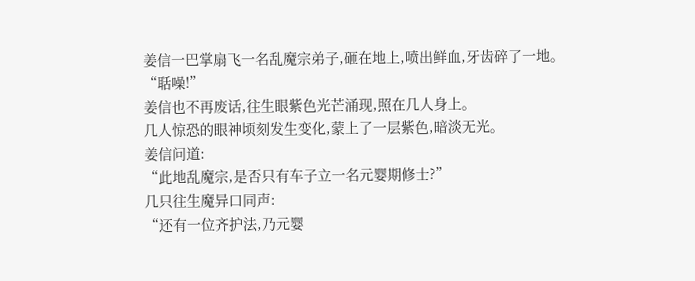姜信一巴掌扇飞一名乱魔宗弟子,砸在地上,喷出鲜血,牙齿碎了一地。
“聒噪!”
姜信也不再废话,往生眼紫色光芒涌现,照在几人身上。
几人惊恐的眼神顷刻发生变化,蒙上了一层紫色,暗淡无光。
姜信问道:
“此地乱魔宗,是否只有车子立一名元婴期修士?”
几只往生魔异口同声:
“还有一位齐护法,乃元婴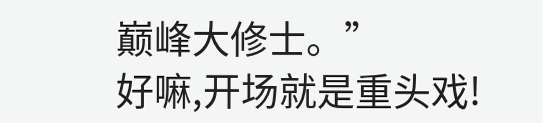巅峰大修士。”
好嘛,开场就是重头戏!